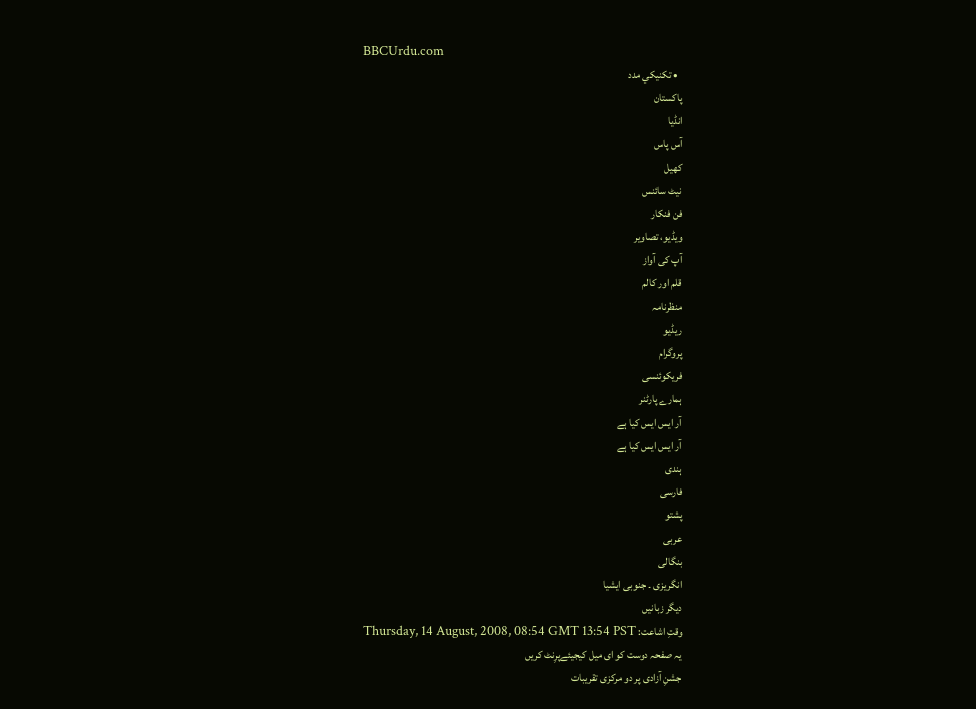BBCUrdu.com
  • تکنيکي مدد
پاکستان
انڈیا
آس پاس
کھیل
نیٹ سائنس
فن فنکار
ویڈیو، تصاویر
آپ کی آواز
قلم اور کالم
منظرنامہ
ریڈیو
پروگرام
فریکوئنسی
ہمارے پارٹنر
آر ایس ایس کیا ہے
آر ایس ایس کیا ہے
ہندی
فارسی
پشتو
عربی
بنگالی
انگریزی ۔ جنوبی ایشیا
دیگر زبانیں
وقتِ اشاعت: Thursday, 14 August, 2008, 08:54 GMT 13:54 PST
یہ صفحہ دوست کو ای میل کیجیئےپرِنٹ کریں
جشنِ آزادی پر دو مرکزی تقریبات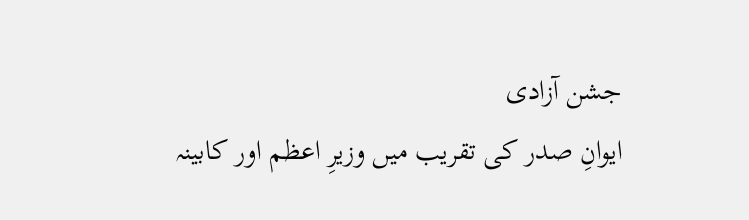جشن آزادی
ایوانِ صدر کی تقریب میں وزیرِ اعظم اور کابینہ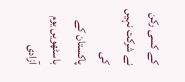کے کسی رکن نے شرکت نہیں کی
پاکستان کے باسٹھویں یوم آزادی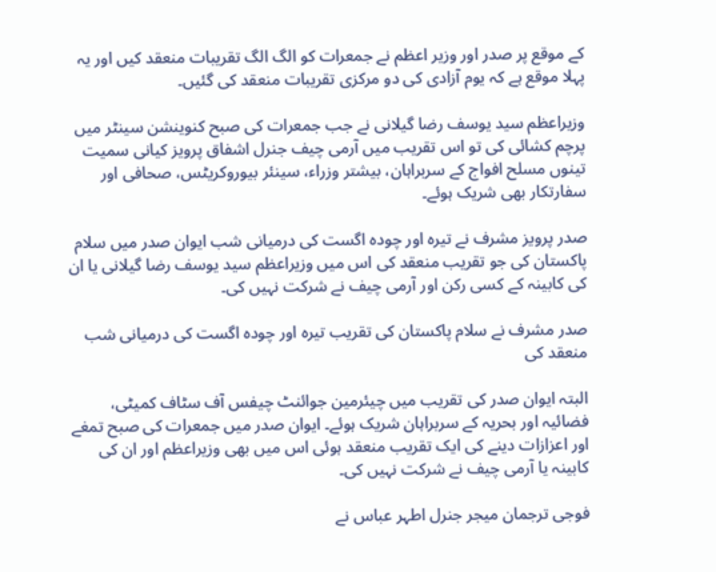کے موقع پر صدر اور وزیر اعظم نے جمعرات کو الگ الگ تقریبات منعقد کیں اور یہ پہلا موقع ہے کہ یوم آزادی کی دو مرکزی تقریبات منعقد کی گئیں۔

وزیراعظم سید یوسف رضا گیلانی نے جب جمعرات کی صبح کنوینشن سینٹر میں پرچم کشائی کی تو اس تقریب میں آرمی چیف جنرل اشفاق پرویز کیانی سمیت تینوں مسلح افواج کے سربراہان، بیشتر وزراء، سینئر بیوروکریٹس، صحافی اور سفارتکار بھی شریک ہوئے۔

صدر پرویز مشرف نے تیرہ اور چودہ اگست کی درمیانی شب ایوان صدر میں سلام پاکستان کی جو تقریب منعقد کی اس میں وزیراعظم سید یوسف رضا گیلانی یا ان کی کابینہ کے کسی رکن اور آرمی چیف نے شرکت نہیں کی۔

صدر مشرف نے سلام پاکستان کی تقریب تیرہ اور چودہ اگست کی درمیانی شب منعقد کی

البتہ ایوان صدر کی تقریب میں چیئرمین جوائنٹ چیفس آف سٹاف کمیٹی، فضائیہ اور بحریہ کے سربراہان شریک ہوئے۔ ایوان صدر میں جمعرات کی صبح تمغے اور اعزازات دینے کی ایک تقریب منعقد ہوئی اس میں بھی وزیراعظم اور ان کی کابینہ یا آرمی چیف نے شرکت نہیں کی۔

فوجی ترجمان میجر جنرل اطہر عباس نے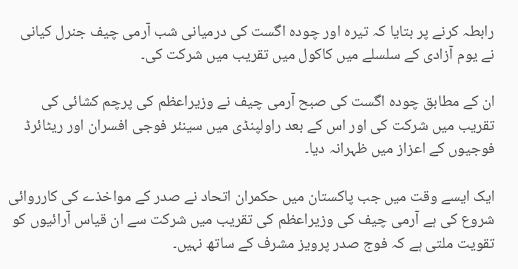رابطہ کرنے پر بتایا کہ تیرہ اور چودہ اگست کی درمیانی شب آرمی چیف جنرل کیانی نے یوم آزادی کے سلسلے میں کاکول میں تقریب میں شرکت کی۔

ان کے مطابق چودہ اگست کی صبح آرمی چیف نے وزیراعظم کی پرچم کشائی کی تقریب میں شرکت کی اور اس کے بعد راولپنڈی میں سینئر فوجی افسران اور ریٹائرڈ فوجیوں کے اعزاز میں ظہرانہ دیا۔

ایک ایسے وقت میں جب پاکستان میں حکمران اتحاد نے صدر کے مواخذے کی کارروائی شروع کی ہے آرمی چیف کی وزیراعظم کی تقریب میں شرکت سے ان قیاس آرائیوں کو تقویت ملتی ہے کہ فوج صدر پرویز مشرف کے ساتھ نہیں۔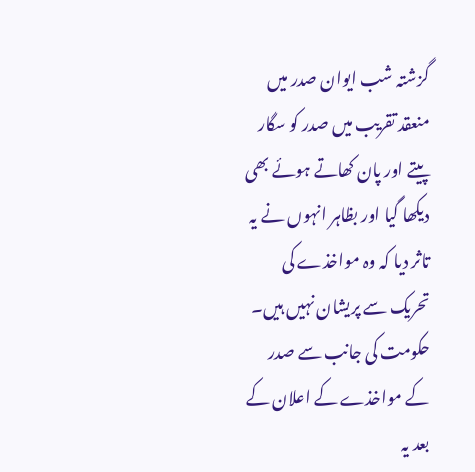گزشتہ شب ایوان صدر میں منعقد تقریب میں صدر کو سگار پیتے اور پان کھاتے ہوئے بھی دیکھا گیا اور بظاہر انہوں نے یہ تاثر دیا کہ وہ مواخذے کی تحریک سے پریشان نہیں ہیں۔ حکومت کی جانب سے صدر کے مواخذے کے اعلان کے بعد یہ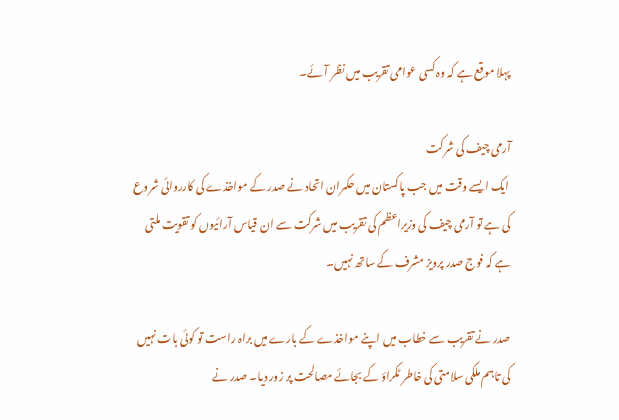پہلا موقع ہے کہ وہ کسی عوامی تقریب میں نظر آئے۔

آرمی چیف کی شرکت
 ایک ایسے وقت میں جب پاکستان میں حکمران اتحاد نے صدر کے مواخذے کی کارروائی شروع کی ہے تو آرمی چیف کی وزیراعظم کی تقریب میں شرکت سے ان قیاس آرائیوں کو تقویت ملتی ہے کہ فوج صدر پرویز مشرف کے ساتھ نہیں۔

صدر نے تقریب سے خطاب میں اپنے مواخذے کے بارے میں براہ راست تو کوئی بات نہیں کی تاہم ملکی سلامتی کی خاطر ٹکراؤ کے بجائے مصالحت پر زور دیا۔ صدر نے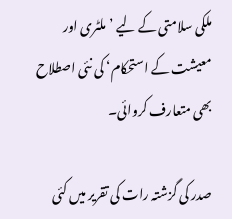ملکی سلامتی کے لیے ’ملٹری اور معیشت کے استحکام‘ کی نئی اصطلاح بھی متعارف کروائی۔

صدر کی گزشتہ رات کی تقریر میں کئی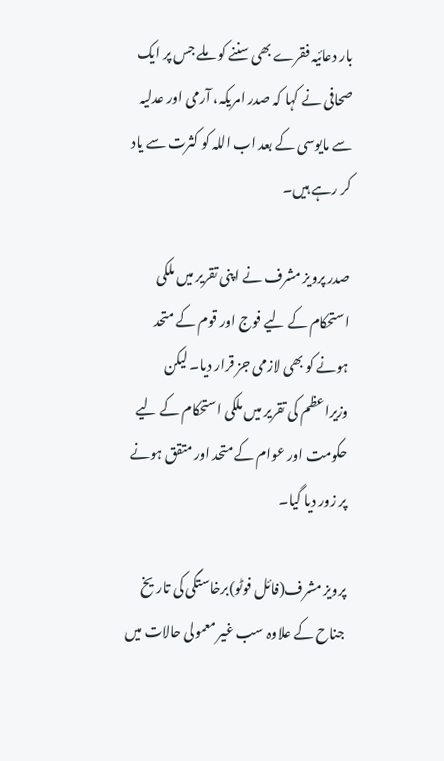بار دعائیہ فقرے بھی سننے کو ملے جس پر ایک صحافی نے کہا کہ صدر امریکہ، آرمی اور عدلیہ سے مایوسی کے بعد اب اللہ کو کثرت سے یاد کر رہے ہیں۔

صدر پرویز مشرف نے اپنی تقریر میں ملکی استحکام کے لیے فوج اور قوم کے متحد ہونے کو بھی لازمی جز قرار دیا۔ لیکن وزیراعظم کی تقریر میں ملکی استحکام کے لیے حکومت اور عوام کے متحد اور متقق ہونے پر زور دیا گیا۔

پرویز مشرف(فائل فوٹو)برخاستگی کی تاریخ
جناح کے علاوہ سب غیر معمولی حالات میں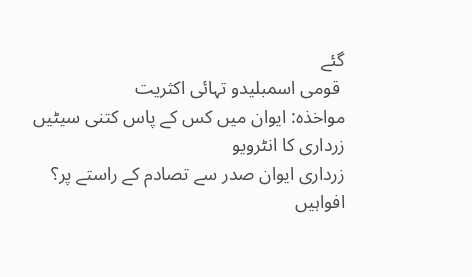گئے
 قومی اسمبلیدو تہائی اکثریت
مواخذہ: ایوان میں کس کے پاس کتنی سیٹیں
زرداری کا انٹرویو
زرداری ایوان صدر سے تصادم کے راستے پر؟
افواہیں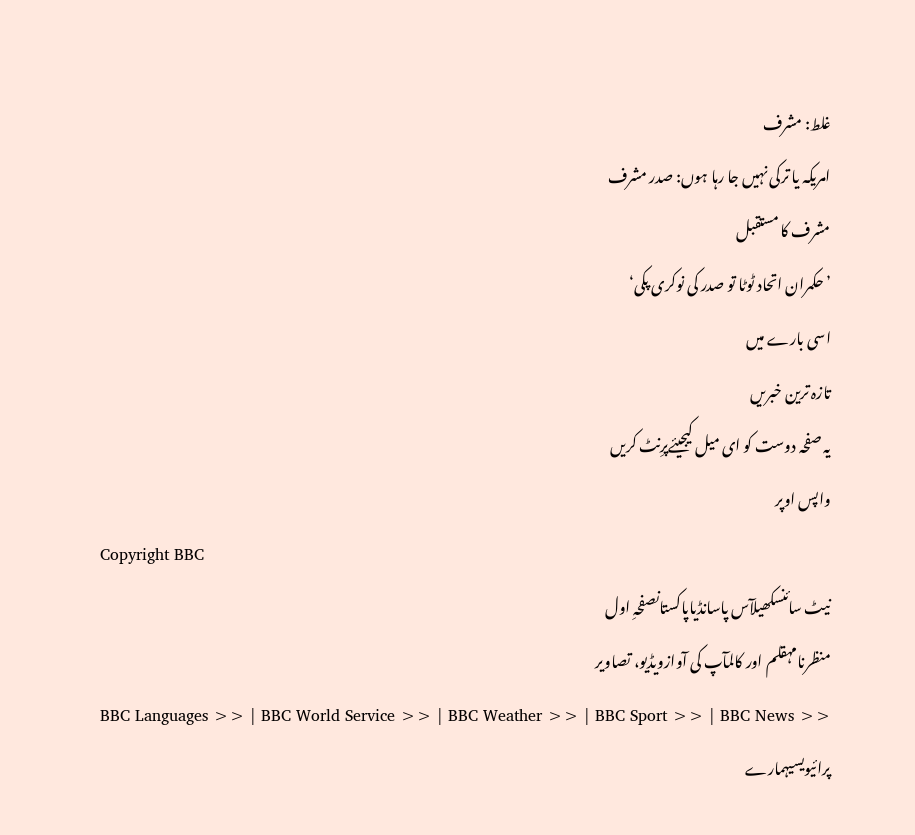غلط: مشرف
امریکہ یا ترکی نہیں جا رہا ہوں: صدر مشرف
مشرف کا مستقبل
’حکمران اتحاد ٹوٹا تو صدر کی نوکری پکی‘
اسی بارے میں
تازہ ترین خبریں
یہ صفحہ دوست کو ای میل کیجیئےپرِنٹ کریں
واپس اوپر
Copyright BBC
نیٹ سائنسکھیلآس پاسانڈیاپاکستانصفحہِ اول
منظرنامہقلم اور کالمآپ کی آوازویڈیو، تصاویر
BBC Languages >> | BBC World Service >> | BBC Weather >> | BBC Sport >> | BBC News >>
پرائیویسیہمارے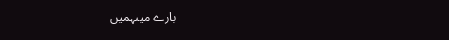بارے میںہمیں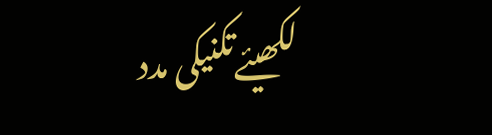لکھیئےتکنیکی مدد